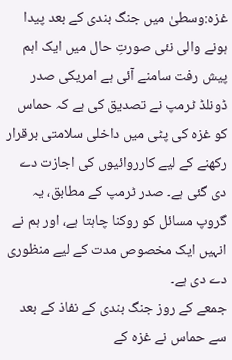غزہ:وسطیٰ میں جنگ بندی کے بعد پیدا ہونے والی نئی صورتِ حال میں ایک اہم پیش رفت سامنے آئی ہے امریکی صدر ڈونلڈ ٹرمپ نے تصدیق کی ہے کہ حماس کو غزہ کی پٹی میں داخلی سلامتی برقرار رکھنے کے لیے کارروائیوں کی اجازت دے دی گئی ہے۔ صدر ٹرمپ کے مطابق، یہ گروپ مسائل کو روکنا چاہتا ہے، اور ہم نے انہیں ایک مخصوص مدت کے لیے منظوری دے دی ہے۔
جمعے کے روز جنگ بندی کے نفاذ کے بعد سے حماس نے غزہ کے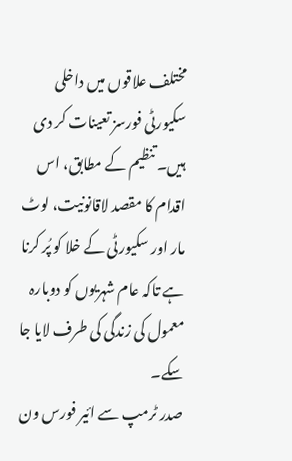مختلف علاقوں میں داخلی سکیورٹی فورسز تعینات کر دی ہیں۔ تنظیم کے مطابق، اس اقدام کا مقصد لاقانونیت، لوٹ مار اور سکیورٹی کے خلا کو پُر کرنا ہے تاکہ عام شہریوں کو دوبارہ معمول کی زندگی کی طرف لایا جا سکے۔
صدر ٹرمپ سے ائیر فورس ون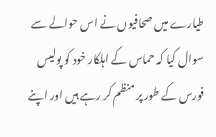طیارے میں صحافیوں نے اس حوالے سے سوال کیا کہ حماس کے اہلکار خود کو پولیس فورس کے طور پر منظم کر رہے ہیں اور اپنے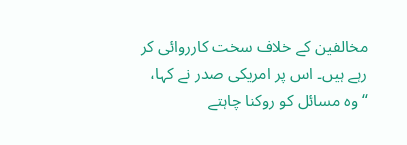مخالفین کے خلاف سخت کارروائی کر رہے ہیں۔ اس پر امریکی صدر نے کہا، “وہ مسائل کو روکنا چاہتے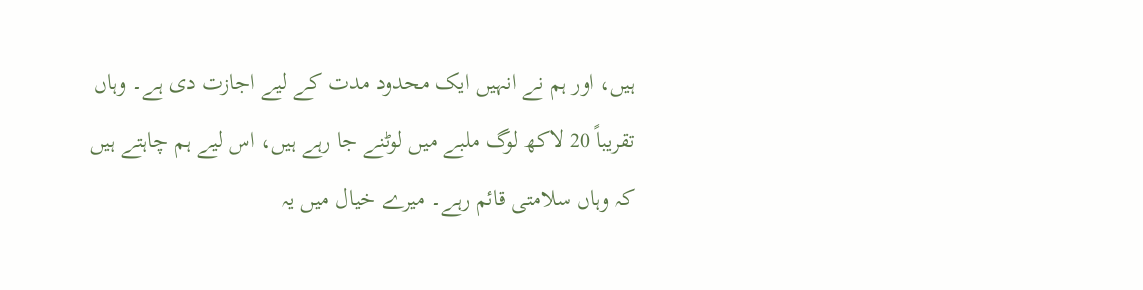ہیں، اور ہم نے انہیں ایک محدود مدت کے لیے اجازت دی ہے۔ وہاں تقریباً 20 لاکھ لوگ ملبے میں لوٹنے جا رہے ہیں، اس لیے ہم چاہتے ہیں کہ وہاں سلامتی قائم رہے۔ میرے خیال میں یہ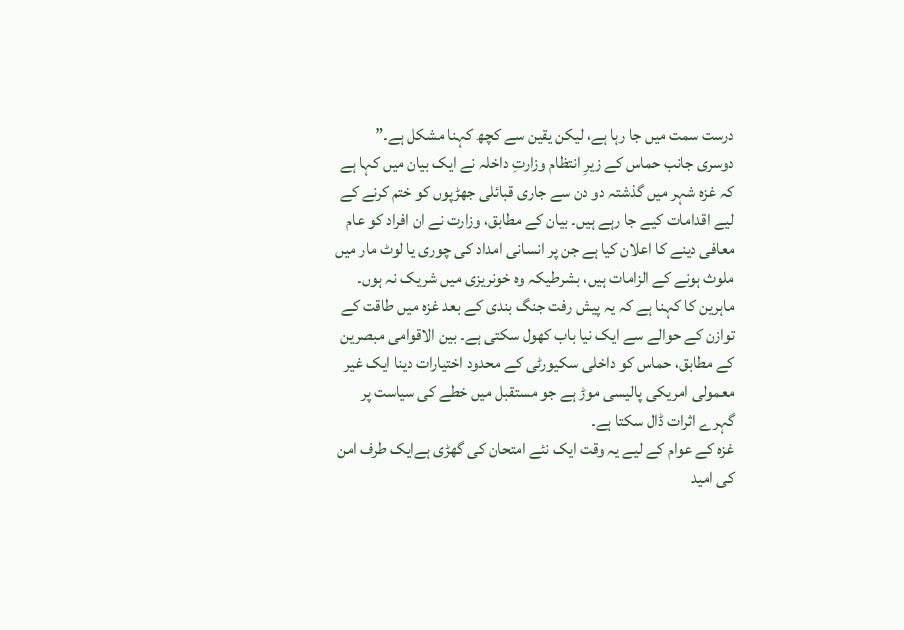درست سمت میں جا رہا ہے، لیکن یقین سے کچھ کہنا مشکل ہے۔”
دوسری جانب حماس کے زیرِ انتظام وزارتِ داخلہ نے ایک بیان میں کہا ہے کہ غزہ شہر میں گذشتہ دو دن سے جاری قبائلی جھڑپوں کو ختم کرنے کے لیے اقدامات کیے جا رہے ہیں۔ بیان کے مطابق، وزارت نے ان افراد کو عام معافی دینے کا اعلان کیا ہے جن پر انسانی امداد کی چوری یا لوٹ مار میں ملوث ہونے کے الزامات ہیں، بشرطیکہ وہ خونریزی میں شریک نہ ہوں۔
ماہرین کا کہنا ہے کہ یہ پیش رفت جنگ بندی کے بعد غزہ میں طاقت کے توازن کے حوالے سے ایک نیا باب کھول سکتی ہے۔ بین الاقوامی مبصرین کے مطابق، حماس کو داخلی سکیورٹی کے محدود اختیارات دینا ایک غیر معمولی امریکی پالیسی موڑ ہے جو مستقبل میں خطے کی سیاست پر گہرے اثرات ڈال سکتا ہے۔
غزہ کے عوام کے لیے یہ وقت ایک نئے امتحان کی گھڑی ہےایک طرف امن کی امید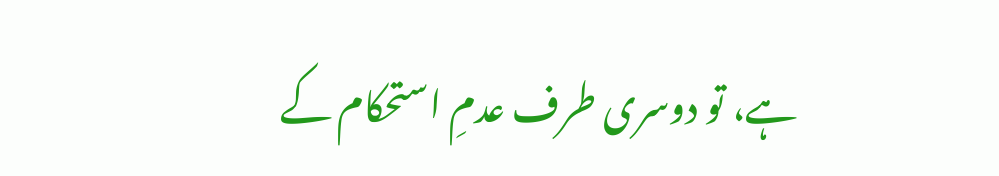ہے، تو دوسری طرف عدمِ استحکام کے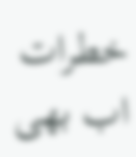خطرات اب بھی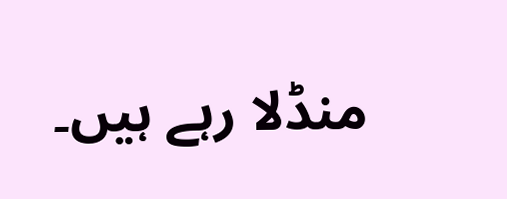منڈلا رہے ہیں۔